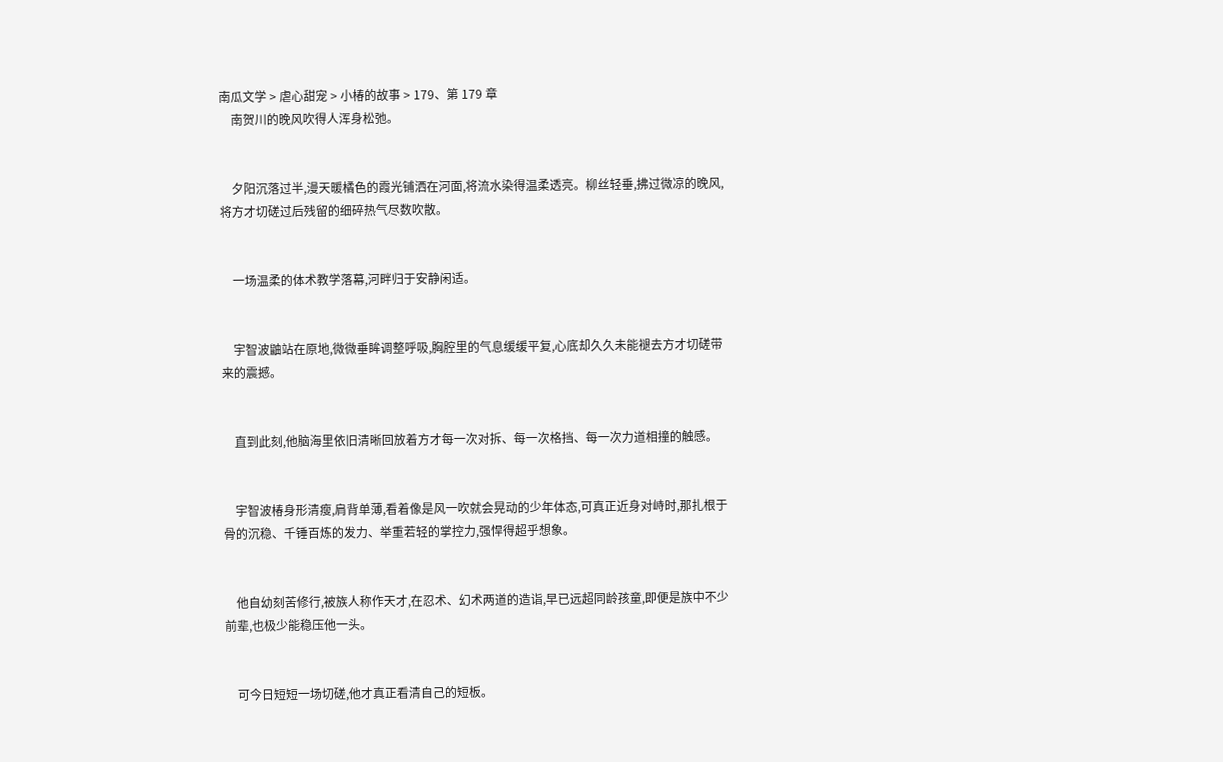南瓜文学 > 虐心甜宠 > 小椿的故事 > 179、第 179 章
    南贺川的晚风吹得人浑身松弛。


    夕阳沉落过半,漫天暖橘色的霞光铺洒在河面,将流水染得温柔透亮。柳丝轻垂,拂过微凉的晚风,将方才切磋过后残留的细碎热气尽数吹散。


    一场温柔的体术教学落幕,河畔归于安静闲适。


    宇智波鼬站在原地,微微垂眸调整呼吸,胸腔里的气息缓缓平复,心底却久久未能褪去方才切磋带来的震撼。


    直到此刻,他脑海里依旧清晰回放着方才每一次对拆、每一次格挡、每一次力道相撞的触感。


    宇智波椿身形清瘦,肩背单薄,看着像是风一吹就会晃动的少年体态,可真正近身对峙时,那扎根于骨的沉稳、千锤百炼的发力、举重若轻的掌控力,强悍得超乎想象。


    他自幼刻苦修行,被族人称作天才,在忍术、幻术两道的造诣,早已远超同龄孩童,即便是族中不少前辈,也极少能稳压他一头。


    可今日短短一场切磋,他才真正看清自己的短板。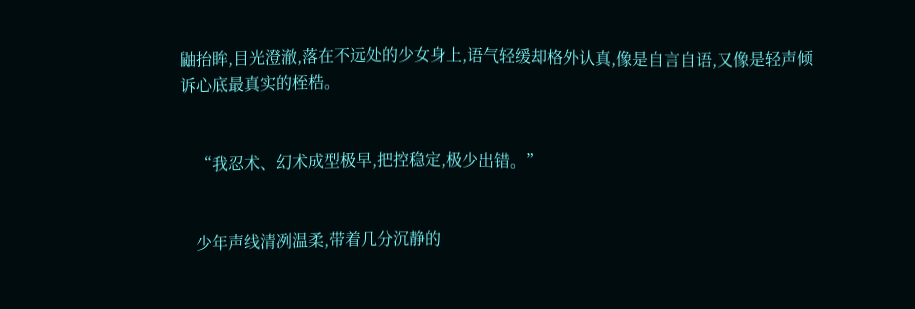鼬抬眸,目光澄澈,落在不远处的少女身上,语气轻缓却格外认真,像是自言自语,又像是轻声倾诉心底最真实的桎梏。


    “我忍术、幻术成型极早,把控稳定,极少出错。”


    少年声线清冽温柔,带着几分沉静的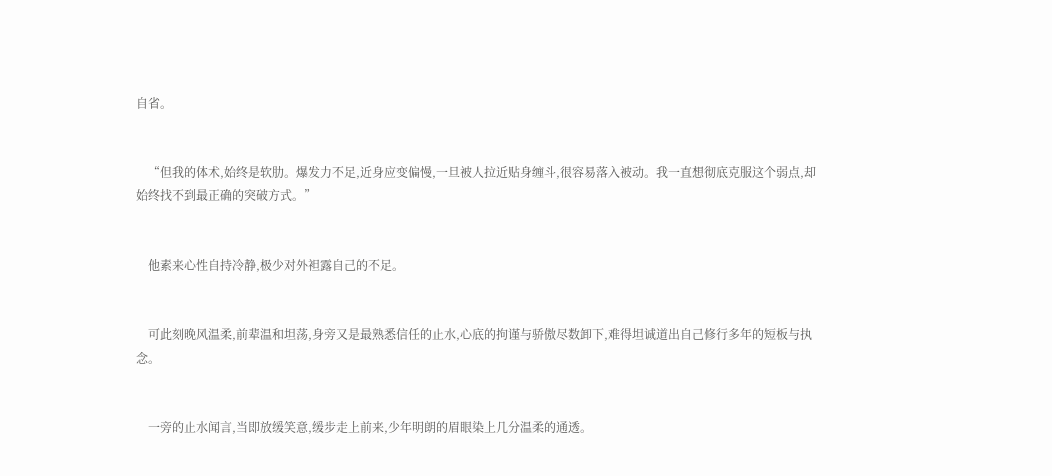自省。


    “但我的体术,始终是软肋。爆发力不足,近身应变偏慢,一旦被人拉近贴身缠斗,很容易落入被动。我一直想彻底克服这个弱点,却始终找不到最正确的突破方式。”


    他素来心性自持冷静,极少对外袒露自己的不足。


    可此刻晚风温柔,前辈温和坦荡,身旁又是最熟悉信任的止水,心底的拘谨与骄傲尽数卸下,难得坦诚道出自己修行多年的短板与执念。


    一旁的止水闻言,当即放缓笑意,缓步走上前来,少年明朗的眉眼染上几分温柔的通透。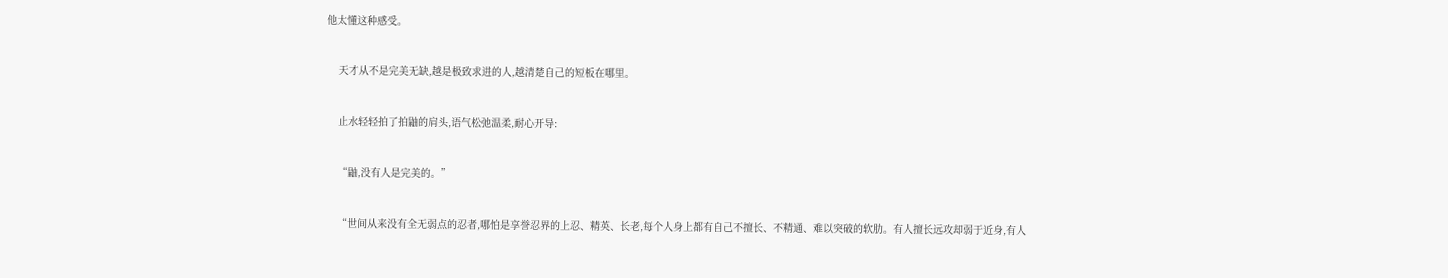他太懂这种感受。


    天才从不是完美无缺,越是极致求进的人,越清楚自己的短板在哪里。


    止水轻轻拍了拍鼬的肩头,语气松弛温柔,耐心开导:


    “鼬,没有人是完美的。”


    “世间从来没有全无弱点的忍者,哪怕是享誉忍界的上忍、精英、长老,每个人身上都有自己不擅长、不精通、难以突破的软肋。有人擅长远攻却弱于近身,有人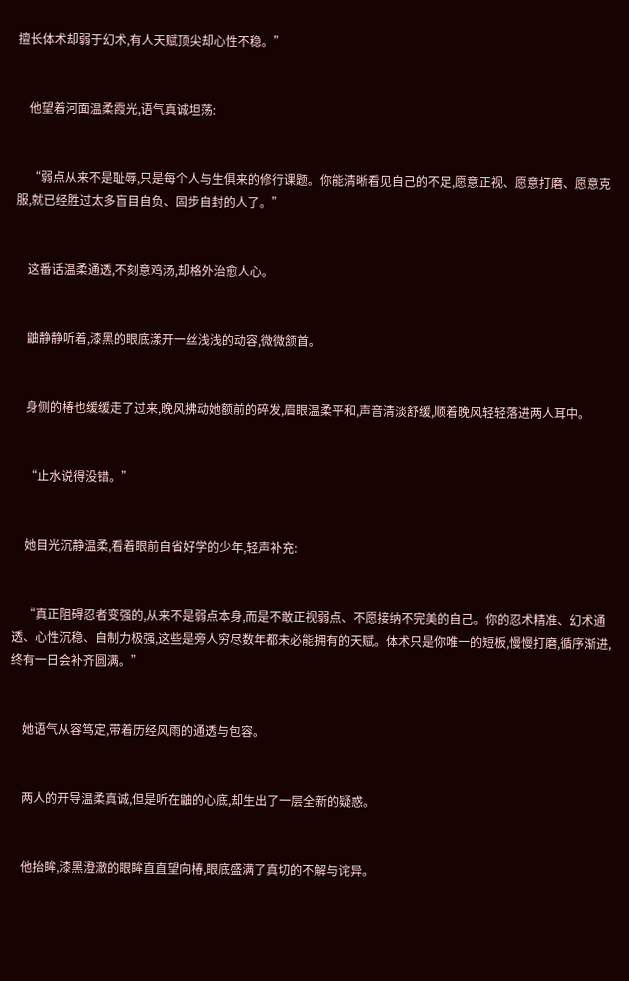擅长体术却弱于幻术,有人天赋顶尖却心性不稳。”


    他望着河面温柔霞光,语气真诚坦荡:


    “弱点从来不是耻辱,只是每个人与生俱来的修行课题。你能清晰看见自己的不足,愿意正视、愿意打磨、愿意克服,就已经胜过太多盲目自负、固步自封的人了。”


    这番话温柔通透,不刻意鸡汤,却格外治愈人心。


    鼬静静听着,漆黑的眼底漾开一丝浅浅的动容,微微颔首。


    身侧的椿也缓缓走了过来,晚风拂动她额前的碎发,眉眼温柔平和,声音清淡舒缓,顺着晚风轻轻落进两人耳中。


    “止水说得没错。”


    她目光沉静温柔,看着眼前自省好学的少年,轻声补充:


    “真正阻碍忍者变强的,从来不是弱点本身,而是不敢正视弱点、不愿接纳不完美的自己。你的忍术精准、幻术通透、心性沉稳、自制力极强,这些是旁人穷尽数年都未必能拥有的天赋。体术只是你唯一的短板,慢慢打磨,循序渐进,终有一日会补齐圆满。”


    她语气从容笃定,带着历经风雨的通透与包容。


    两人的开导温柔真诚,但是听在鼬的心底,却生出了一层全新的疑惑。


    他抬眸,漆黑澄澈的眼眸直直望向椿,眼底盛满了真切的不解与诧异。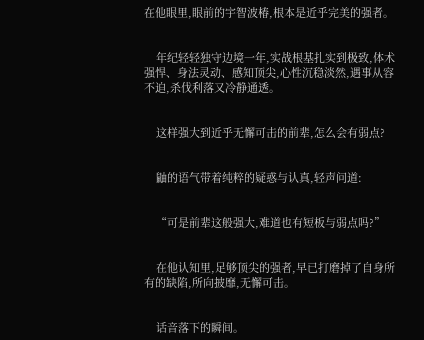在他眼里,眼前的宇智波椿,根本是近乎完美的强者。


    年纪轻轻独守边境一年,实战根基扎实到极致,体术强悍、身法灵动、感知顶尖,心性沉稳淡然,遇事从容不迫,杀伐利落又冷静通透。


    这样强大到近乎无懈可击的前辈,怎么会有弱点?


    鼬的语气带着纯粹的疑惑与认真,轻声问道:


    “可是前辈这般强大,难道也有短板与弱点吗?”


    在他认知里,足够顶尖的强者,早已打磨掉了自身所有的缺陷,所向披靡,无懈可击。


    话音落下的瞬间。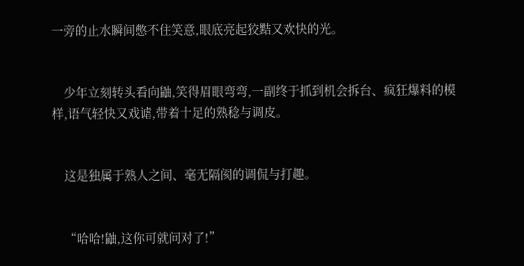一旁的止水瞬间憋不住笑意,眼底亮起狡黠又欢快的光。


    少年立刻转头看向鼬,笑得眉眼弯弯,一副终于抓到机会拆台、疯狂爆料的模样,语气轻快又戏谑,带着十足的熟稔与调皮。


    这是独属于熟人之间、毫无隔阂的调侃与打趣。


    “哈哈!鼬,这你可就问对了!”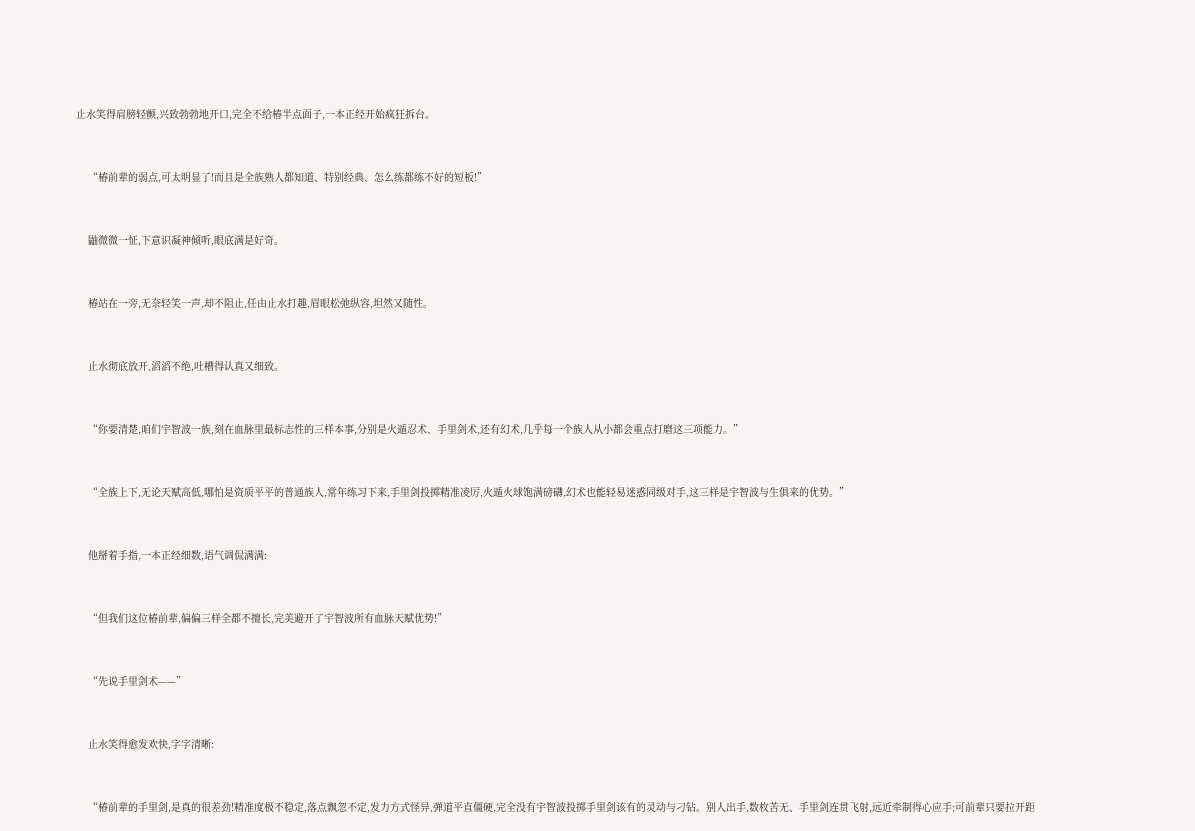止水笑得肩膀轻颤,兴致勃勃地开口,完全不给椿半点面子,一本正经开始疯狂拆台。


    “椿前辈的弱点,可太明显了!而且是全族熟人都知道、特别经典、怎么练都练不好的短板!”


    鼬微微一怔,下意识凝神倾听,眼底满是好奇。


    椿站在一旁,无奈轻笑一声,却不阻止,任由止水打趣,眉眼松弛纵容,坦然又随性。


    止水彻底放开,滔滔不绝,吐槽得认真又细致。


    “你要清楚,咱们宇智波一族,刻在血脉里最标志性的三样本事,分别是火遁忍术、手里剑术,还有幻术,几乎每一个族人从小都会重点打磨这三项能力。”


    “全族上下,无论天赋高低,哪怕是资质平平的普通族人,常年练习下来,手里剑投掷精准凌厉,火遁火球饱满磅礴,幻术也能轻易迷惑同级对手,这三样是宇智波与生俱来的优势。”


    他掰着手指,一本正经细数,语气调侃满满:


    “但我们这位椿前辈,偏偏三样全都不擅长,完美避开了宇智波所有血脉天赋优势!”


    “先说手里剑术——”


    止水笑得愈发欢快,字字清晰:


    “椿前辈的手里剑,是真的很差劲!精准度极不稳定,落点飘忽不定,发力方式怪异,弹道平直僵硬,完全没有宇智波投掷手里剑该有的灵动与刁钻。别人出手,数枚苦无、手里剑连贯飞射,远近牵制得心应手;可前辈只要拉开距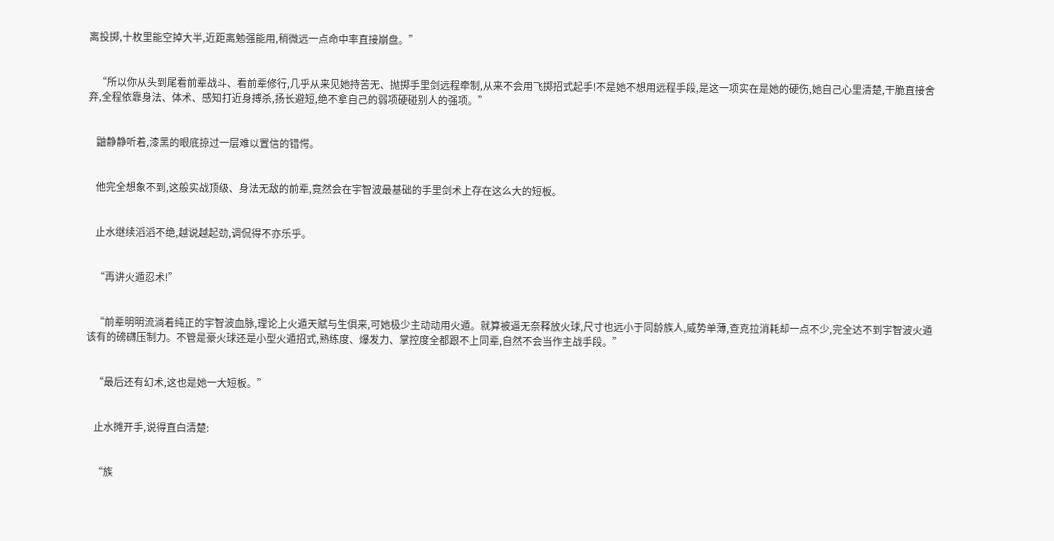离投掷,十枚里能空掉大半,近距离勉强能用,稍微远一点命中率直接崩盘。”


    “所以你从头到尾看前辈战斗、看前辈修行,几乎从来见她持苦无、抛掷手里剑远程牵制,从来不会用飞掷招式起手!不是她不想用远程手段,是这一项实在是她的硬伤,她自己心里清楚,干脆直接舍弃,全程依靠身法、体术、感知打近身搏杀,扬长避短,绝不拿自己的弱项硬碰别人的强项。”


    鼬静静听着,漆黑的眼底掠过一层难以置信的错愕。


    他完全想象不到,这般实战顶级、身法无敌的前辈,竟然会在宇智波最基础的手里剑术上存在这么大的短板。


    止水继续滔滔不绝,越说越起劲,调侃得不亦乐乎。


    “再讲火遁忍术!”


    “前辈明明流淌着纯正的宇智波血脉,理论上火遁天赋与生俱来,可她极少主动动用火遁。就算被逼无奈释放火球,尺寸也远小于同龄族人,威势单薄,查克拉消耗却一点不少,完全达不到宇智波火遁该有的磅礴压制力。不管是豪火球还是小型火遁招式,熟练度、爆发力、掌控度全都跟不上同辈,自然不会当作主战手段。”


    “最后还有幻术,这也是她一大短板。”


    止水摊开手,说得直白清楚:


    “族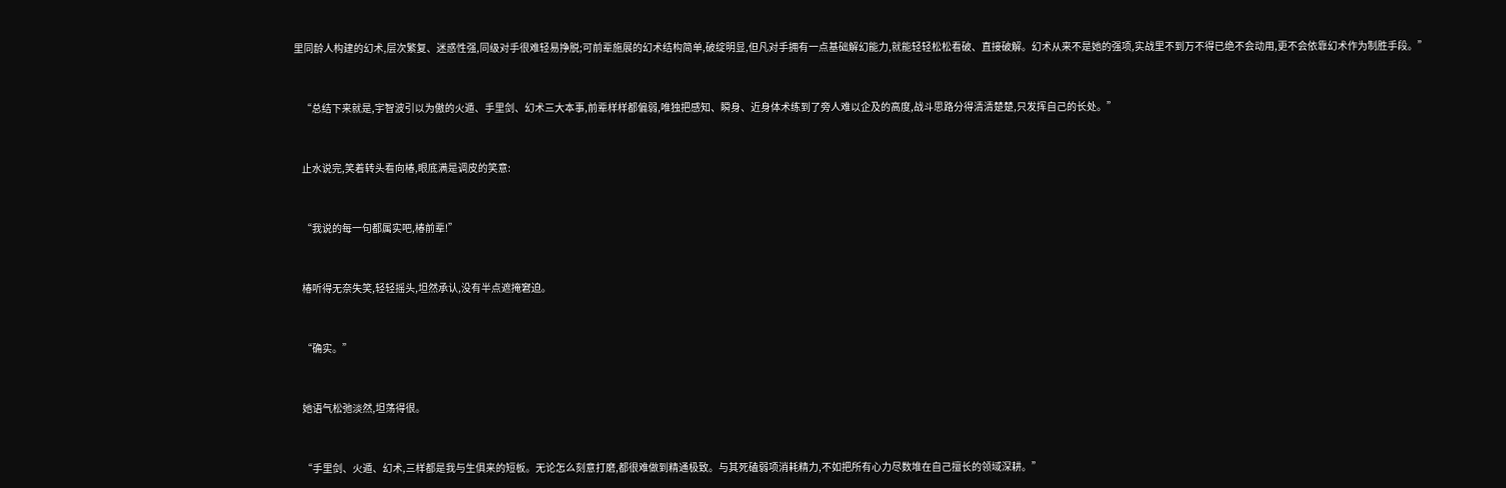里同龄人构建的幻术,层次繁复、迷惑性强,同级对手很难轻易挣脱;可前辈施展的幻术结构简单,破绽明显,但凡对手拥有一点基础解幻能力,就能轻轻松松看破、直接破解。幻术从来不是她的强项,实战里不到万不得已绝不会动用,更不会依靠幻术作为制胜手段。”


    “总结下来就是,宇智波引以为傲的火遁、手里剑、幻术三大本事,前辈样样都偏弱,唯独把感知、瞬身、近身体术练到了旁人难以企及的高度,战斗思路分得清清楚楚,只发挥自己的长处。”


    止水说完,笑着转头看向椿,眼底满是调皮的笑意:


    “我说的每一句都属实吧,椿前辈!”


    椿听得无奈失笑,轻轻摇头,坦然承认,没有半点遮掩窘迫。


    “确实。”


    她语气松弛淡然,坦荡得很。


    “手里剑、火遁、幻术,三样都是我与生俱来的短板。无论怎么刻意打磨,都很难做到精通极致。与其死磕弱项消耗精力,不如把所有心力尽数堆在自己擅长的领域深耕。”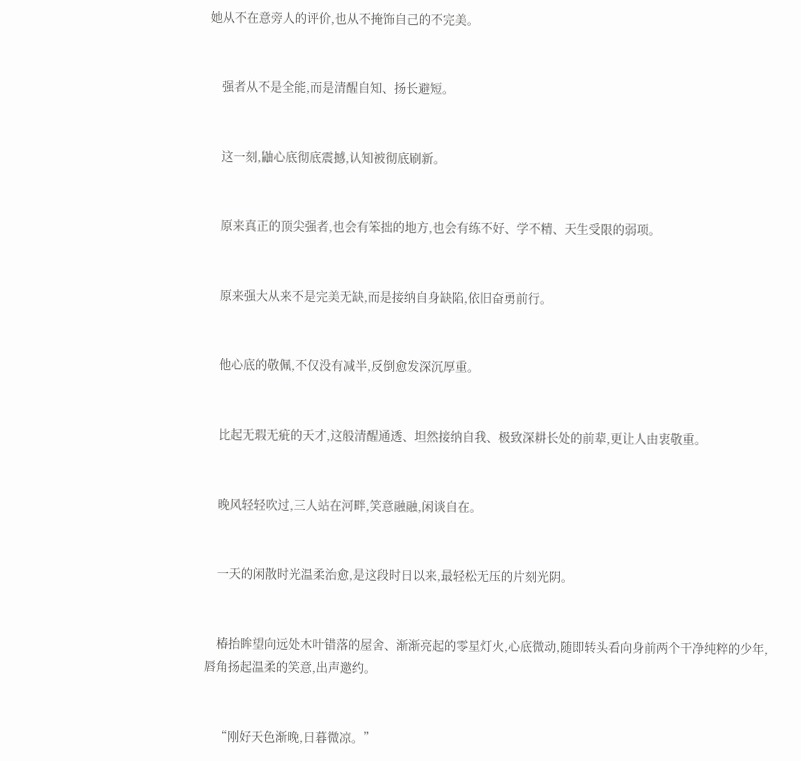她从不在意旁人的评价,也从不掩饰自己的不完美。


    强者从不是全能,而是清醒自知、扬长避短。


    这一刻,鼬心底彻底震撼,认知被彻底刷新。


    原来真正的顶尖强者,也会有笨拙的地方,也会有练不好、学不精、天生受限的弱项。


    原来强大从来不是完美无缺,而是接纳自身缺陷,依旧奋勇前行。


    他心底的敬佩,不仅没有减半,反倒愈发深沉厚重。


    比起无瑕无疵的天才,这般清醒通透、坦然接纳自我、极致深耕长处的前辈,更让人由衷敬重。


    晚风轻轻吹过,三人站在河畔,笑意融融,闲谈自在。


    一天的闲散时光温柔治愈,是这段时日以来,最轻松无压的片刻光阴。


    椿抬眸望向远处木叶错落的屋舍、渐渐亮起的零星灯火,心底微动,随即转头看向身前两个干净纯粹的少年,唇角扬起温柔的笑意,出声邀约。


    “刚好天色渐晚,日暮微凉。”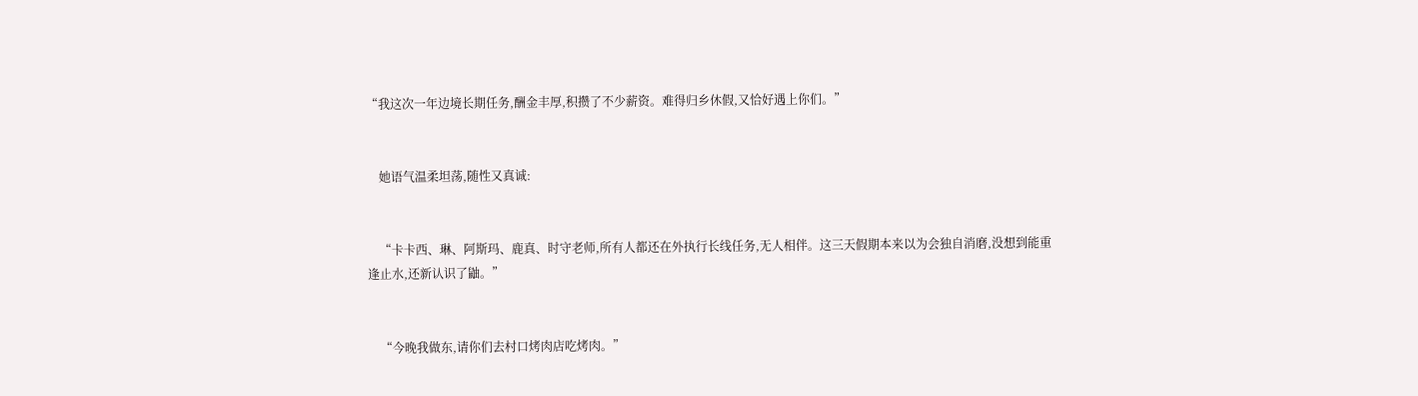“我这次一年边境长期任务,酬金丰厚,积攒了不少薪资。难得归乡休假,又恰好遇上你们。”


    她语气温柔坦荡,随性又真诚:


    “卡卡西、琳、阿斯玛、鹿真、时守老师,所有人都还在外执行长线任务,无人相伴。这三天假期本来以为会独自消磨,没想到能重逢止水,还新认识了鼬。”


    “今晚我做东,请你们去村口烤肉店吃烤肉。”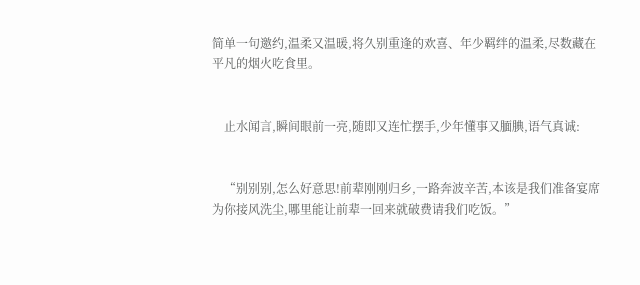简单一句邀约,温柔又温暖,将久别重逢的欢喜、年少羁绊的温柔,尽数藏在平凡的烟火吃食里。


    止水闻言,瞬间眼前一亮,随即又连忙摆手,少年懂事又腼腆,语气真诚:


    “别别别,怎么好意思!前辈刚刚归乡,一路奔波辛苦,本该是我们准备宴席为你接风洗尘,哪里能让前辈一回来就破费请我们吃饭。”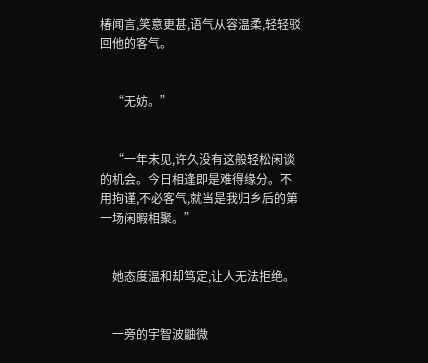椿闻言,笑意更甚,语气从容温柔,轻轻驳回他的客气。


    “无妨。”


    “一年未见,许久没有这般轻松闲谈的机会。今日相逢即是难得缘分。不用拘谨,不必客气,就当是我归乡后的第一场闲暇相聚。”


    她态度温和却笃定,让人无法拒绝。


    一旁的宇智波鼬微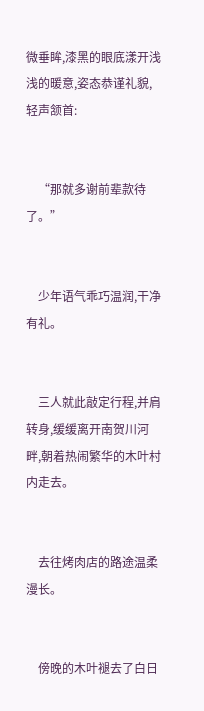微垂眸,漆黑的眼底漾开浅浅的暖意,姿态恭谨礼貌,轻声颔首:


    “那就多谢前辈款待了。”


    少年语气乖巧温润,干净有礼。


    三人就此敲定行程,并肩转身,缓缓离开南贺川河畔,朝着热闹繁华的木叶村内走去。


    去往烤肉店的路途温柔漫长。


    傍晚的木叶褪去了白日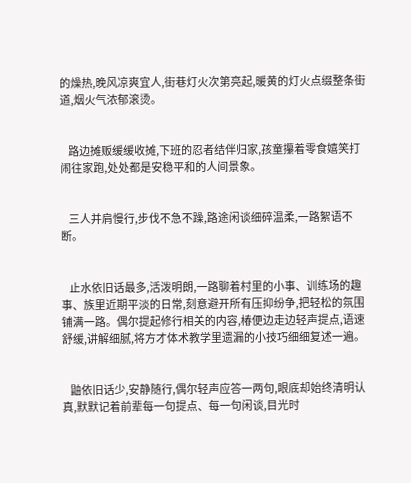的燥热,晚风凉爽宜人,街巷灯火次第亮起,暖黄的灯火点缀整条街道,烟火气浓郁滚烫。


    路边摊贩缓缓收摊,下班的忍者结伴归家,孩童攥着零食嬉笑打闹往家跑,处处都是安稳平和的人间景象。


    三人并肩慢行,步伐不急不躁,路途闲谈细碎温柔,一路絮语不断。


    止水依旧话最多,活泼明朗,一路聊着村里的小事、训练场的趣事、族里近期平淡的日常,刻意避开所有压抑纷争,把轻松的氛围铺满一路。偶尔提起修行相关的内容,椿便边走边轻声提点,语速舒缓,讲解细腻,将方才体术教学里遗漏的小技巧细细复述一遍。


    鼬依旧话少,安静随行,偶尔轻声应答一两句,眼底却始终清明认真,默默记着前辈每一句提点、每一句闲谈,目光时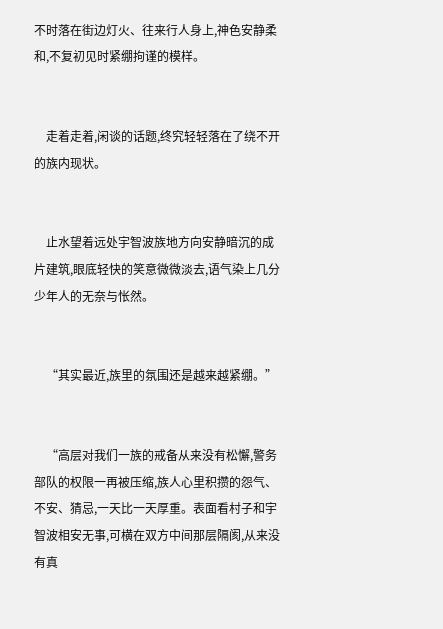不时落在街边灯火、往来行人身上,神色安静柔和,不复初见时紧绷拘谨的模样。


    走着走着,闲谈的话题,终究轻轻落在了绕不开的族内现状。


    止水望着远处宇智波族地方向安静暗沉的成片建筑,眼底轻快的笑意微微淡去,语气染上几分少年人的无奈与怅然。


    “其实最近,族里的氛围还是越来越紧绷。”


    “高层对我们一族的戒备从来没有松懈,警务部队的权限一再被压缩,族人心里积攒的怨气、不安、猜忌,一天比一天厚重。表面看村子和宇智波相安无事,可横在双方中间那层隔阂,从来没有真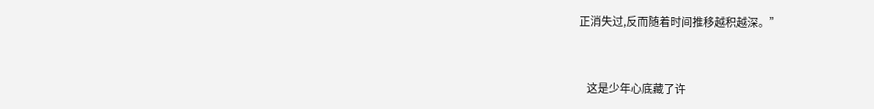正消失过,反而随着时间推移越积越深。”


    这是少年心底藏了许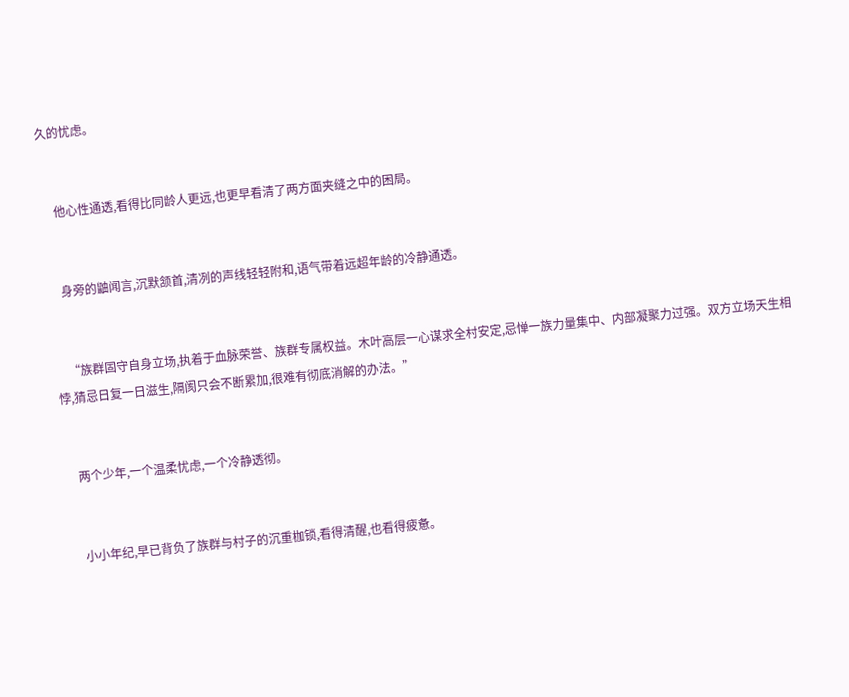久的忧虑。


    他心性通透,看得比同龄人更远,也更早看清了两方面夹缝之中的困局。


    身旁的鼬闻言,沉默颔首,清冽的声线轻轻附和,语气带着远超年龄的冷静通透。


    “族群固守自身立场,执着于血脉荣誉、族群专属权益。木叶高层一心谋求全村安定,忌惮一族力量集中、内部凝聚力过强。双方立场天生相悖,猜忌日复一日滋生,隔阂只会不断累加,很难有彻底消解的办法。”


    两个少年,一个温柔忧虑,一个冷静透彻。


    小小年纪,早已背负了族群与村子的沉重枷锁,看得清醒,也看得疲惫。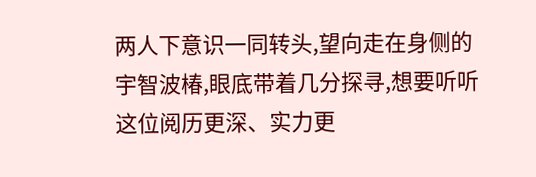两人下意识一同转头,望向走在身侧的宇智波椿,眼底带着几分探寻,想要听听这位阅历更深、实力更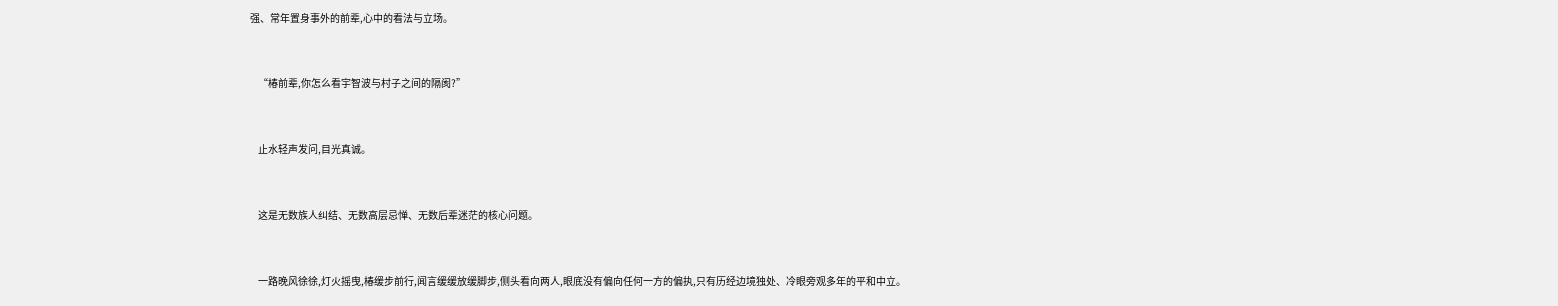强、常年置身事外的前辈,心中的看法与立场。


    “椿前辈,你怎么看宇智波与村子之间的隔阂?”


    止水轻声发问,目光真诚。


    这是无数族人纠结、无数高层忌惮、无数后辈迷茫的核心问题。


    一路晚风徐徐,灯火摇曳,椿缓步前行,闻言缓缓放缓脚步,侧头看向两人,眼底没有偏向任何一方的偏执,只有历经边境独处、冷眼旁观多年的平和中立。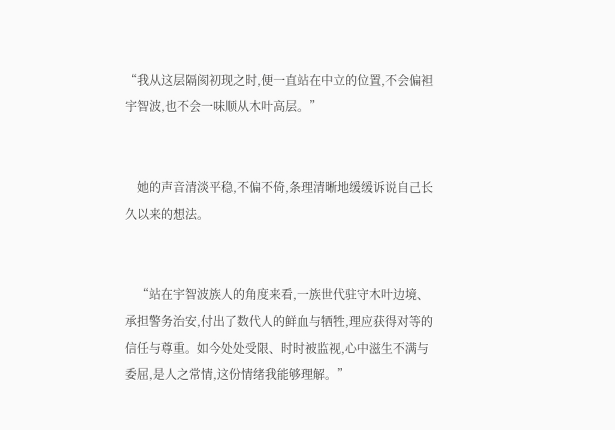“我从这层隔阂初现之时,便一直站在中立的位置,不会偏袒宇智波,也不会一味顺从木叶高层。”


    她的声音清淡平稳,不偏不倚,条理清晰地缓缓诉说自己长久以来的想法。


    “站在宇智波族人的角度来看,一族世代驻守木叶边境、承担警务治安,付出了数代人的鲜血与牺牲,理应获得对等的信任与尊重。如今处处受限、时时被监视,心中滋生不满与委屈,是人之常情,这份情绪我能够理解。”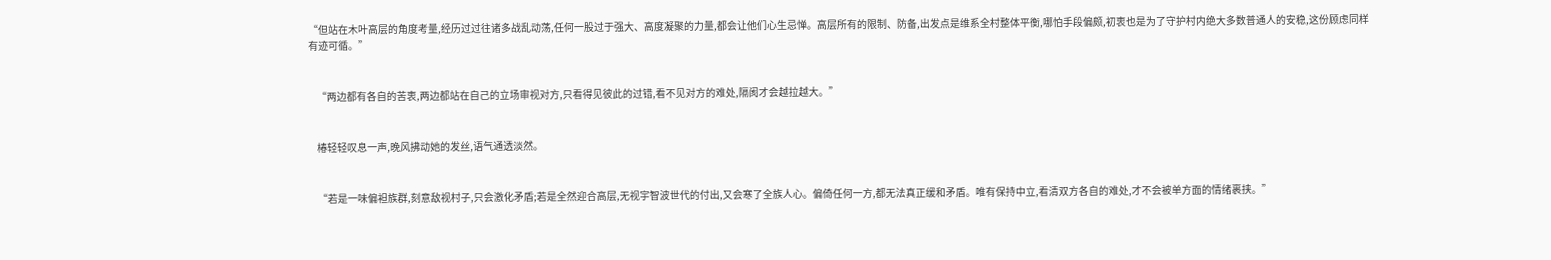“但站在木叶高层的角度考量,经历过过往诸多战乱动荡,任何一股过于强大、高度凝聚的力量,都会让他们心生忌惮。高层所有的限制、防备,出发点是维系全村整体平衡,哪怕手段偏颇,初衷也是为了守护村内绝大多数普通人的安稳,这份顾虑同样有迹可循。”


    “两边都有各自的苦衷,两边都站在自己的立场审视对方,只看得见彼此的过错,看不见对方的难处,隔阂才会越拉越大。”


    椿轻轻叹息一声,晚风拂动她的发丝,语气通透淡然。


    “若是一味偏袒族群,刻意敌视村子,只会激化矛盾;若是全然迎合高层,无视宇智波世代的付出,又会寒了全族人心。偏倚任何一方,都无法真正缓和矛盾。唯有保持中立,看清双方各自的难处,才不会被单方面的情绪裹挟。”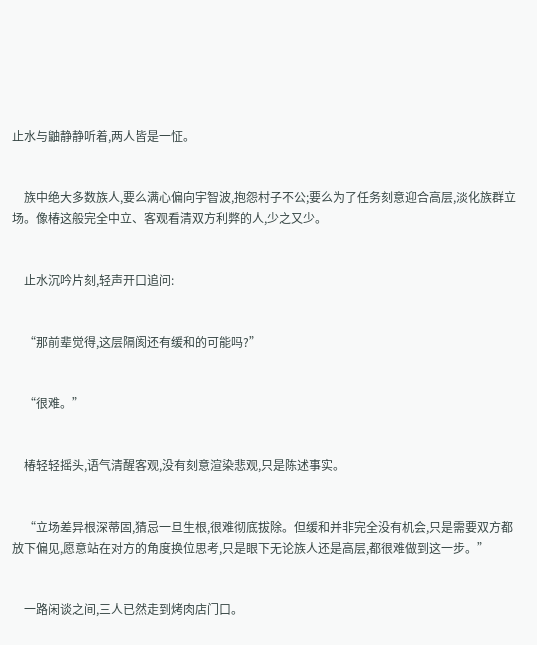止水与鼬静静听着,两人皆是一怔。


    族中绝大多数族人,要么满心偏向宇智波,抱怨村子不公;要么为了任务刻意迎合高层,淡化族群立场。像椿这般完全中立、客观看清双方利弊的人,少之又少。


    止水沉吟片刻,轻声开口追问:


    “那前辈觉得,这层隔阂还有缓和的可能吗?”


    “很难。”


    椿轻轻摇头,语气清醒客观,没有刻意渲染悲观,只是陈述事实。


    “立场差异根深蒂固,猜忌一旦生根,很难彻底拔除。但缓和并非完全没有机会,只是需要双方都放下偏见,愿意站在对方的角度换位思考,只是眼下无论族人还是高层,都很难做到这一步。”


    一路闲谈之间,三人已然走到烤肉店门口。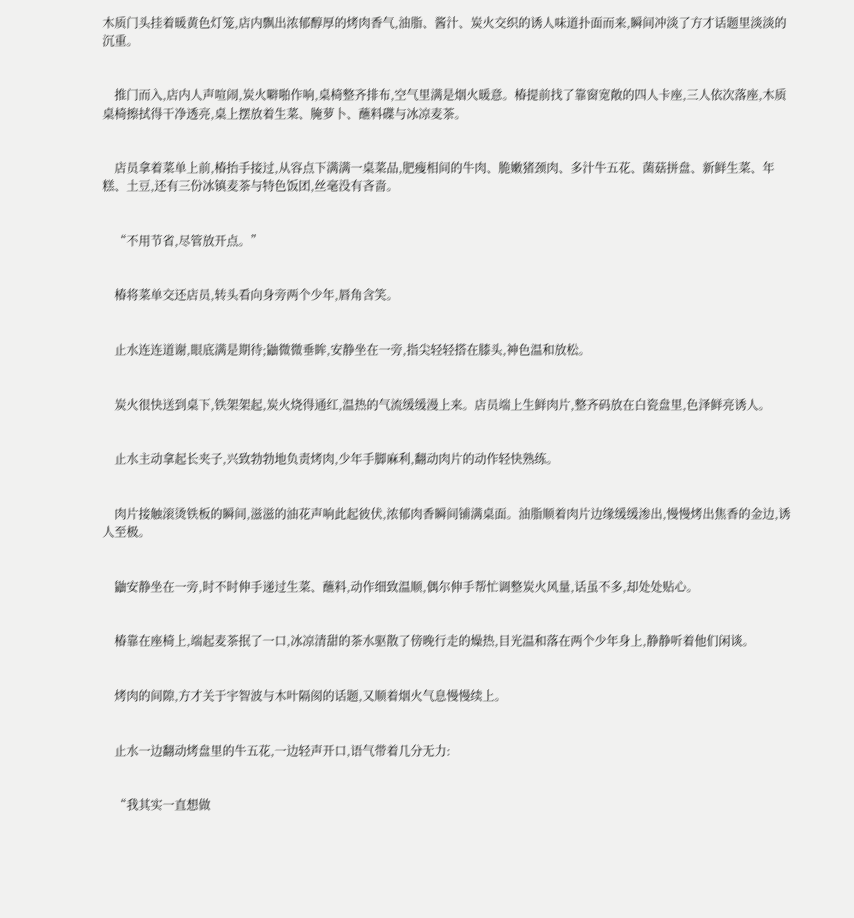木质门头挂着暖黄色灯笼,店内飘出浓郁醇厚的烤肉香气,油脂、酱汁、炭火交织的诱人味道扑面而来,瞬间冲淡了方才话题里淡淡的沉重。


    推门而入,店内人声喧闹,炭火噼啪作响,桌椅整齐排布,空气里满是烟火暖意。椿提前找了靠窗宽敞的四人卡座,三人依次落座,木质桌椅擦拭得干净透亮,桌上摆放着生菜、腌萝卜、蘸料碟与冰凉麦茶。


    店员拿着菜单上前,椿抬手接过,从容点下满满一桌菜品,肥瘦相间的牛肉、脆嫩猪颈肉、多汁牛五花、菌菇拼盘、新鲜生菜、年糕、土豆,还有三份冰镇麦茶与特色饭团,丝毫没有吝啬。


    “不用节省,尽管放开点。”


    椿将菜单交还店员,转头看向身旁两个少年,唇角含笑。


    止水连连道谢,眼底满是期待;鼬微微垂眸,安静坐在一旁,指尖轻轻搭在膝头,神色温和放松。


    炭火很快送到桌下,铁架架起,炭火烧得通红,温热的气流缓缓漫上来。店员端上生鲜肉片,整齐码放在白瓷盘里,色泽鲜亮诱人。


    止水主动拿起长夹子,兴致勃勃地负责烤肉,少年手脚麻利,翻动肉片的动作轻快熟练。


    肉片接触滚烫铁板的瞬间,滋滋的油花声响此起彼伏,浓郁肉香瞬间铺满桌面。油脂顺着肉片边缘缓缓渗出,慢慢烤出焦香的金边,诱人至极。


    鼬安静坐在一旁,时不时伸手递过生菜、蘸料,动作细致温顺,偶尔伸手帮忙调整炭火风量,话虽不多,却处处贴心。


    椿靠在座椅上,端起麦茶抿了一口,冰凉清甜的茶水驱散了傍晚行走的燥热,目光温和落在两个少年身上,静静听着他们闲谈。


    烤肉的间隙,方才关于宇智波与木叶隔阂的话题,又顺着烟火气息慢慢续上。


    止水一边翻动烤盘里的牛五花,一边轻声开口,语气带着几分无力:


    “我其实一直想做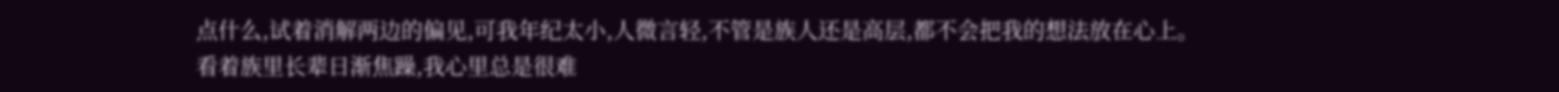点什么,试着消解两边的偏见,可我年纪太小,人微言轻,不管是族人还是高层,都不会把我的想法放在心上。看着族里长辈日渐焦躁,我心里总是很难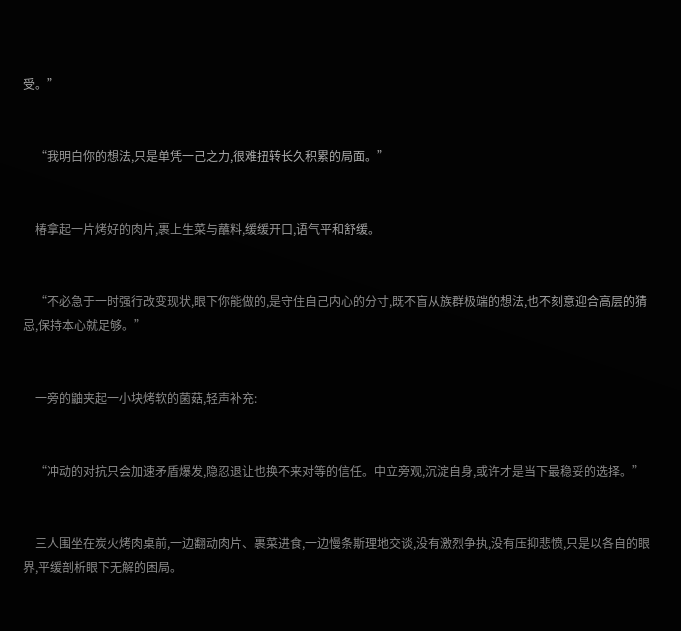受。”


    “我明白你的想法,只是单凭一己之力,很难扭转长久积累的局面。”


    椿拿起一片烤好的肉片,裹上生菜与蘸料,缓缓开口,语气平和舒缓。


    “不必急于一时强行改变现状,眼下你能做的,是守住自己内心的分寸,既不盲从族群极端的想法,也不刻意迎合高层的猜忌,保持本心就足够。”


    一旁的鼬夹起一小块烤软的菌菇,轻声补充:


    “冲动的对抗只会加速矛盾爆发,隐忍退让也换不来对等的信任。中立旁观,沉淀自身,或许才是当下最稳妥的选择。”


    三人围坐在炭火烤肉桌前,一边翻动肉片、裹菜进食,一边慢条斯理地交谈,没有激烈争执,没有压抑悲愤,只是以各自的眼界,平缓剖析眼下无解的困局。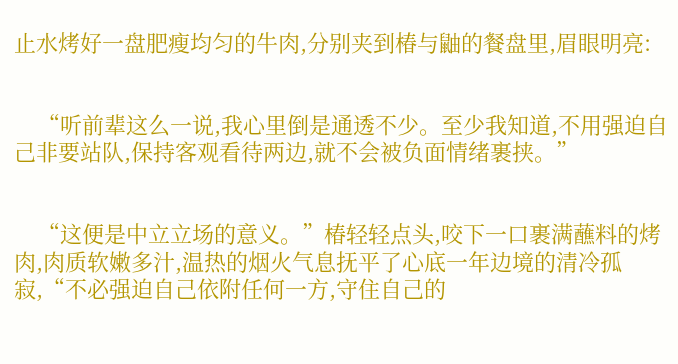止水烤好一盘肥瘦均匀的牛肉,分别夹到椿与鼬的餐盘里,眉眼明亮:


    “听前辈这么一说,我心里倒是通透不少。至少我知道,不用强迫自己非要站队,保持客观看待两边,就不会被负面情绪裹挟。”


    “这便是中立立场的意义。”椿轻轻点头,咬下一口裹满蘸料的烤肉,肉质软嫩多汁,温热的烟火气息抚平了心底一年边境的清冷孤寂,“不必强迫自己依附任何一方,守住自己的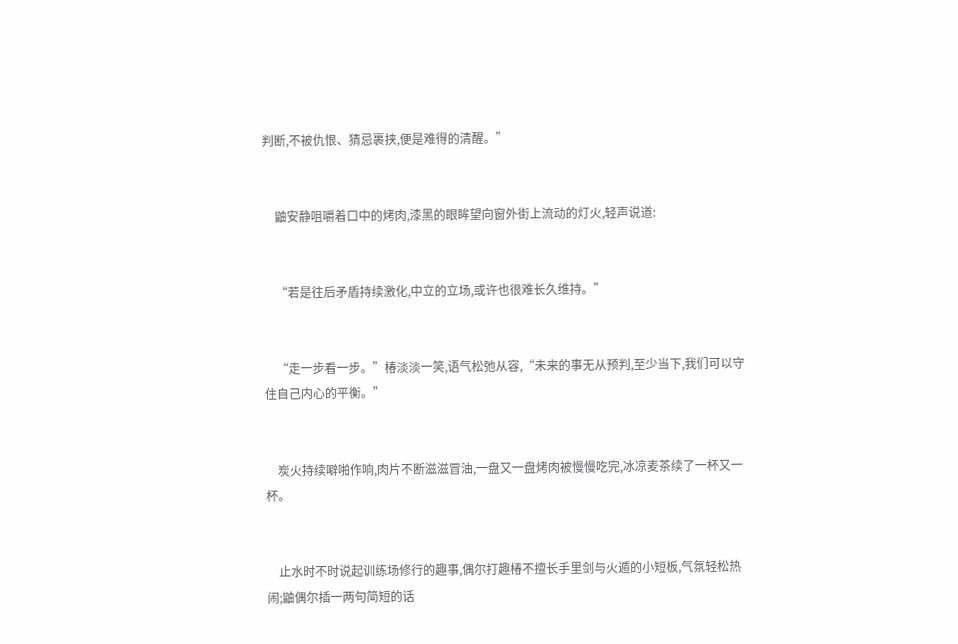判断,不被仇恨、猜忌裹挟,便是难得的清醒。”


    鼬安静咀嚼着口中的烤肉,漆黑的眼眸望向窗外街上流动的灯火,轻声说道:


    “若是往后矛盾持续激化,中立的立场,或许也很难长久维持。”


    “走一步看一步。”椿淡淡一笑,语气松弛从容,“未来的事无从预判,至少当下,我们可以守住自己内心的平衡。”


    炭火持续噼啪作响,肉片不断滋滋冒油,一盘又一盘烤肉被慢慢吃完,冰凉麦茶续了一杯又一杯。


    止水时不时说起训练场修行的趣事,偶尔打趣椿不擅长手里剑与火遁的小短板,气氛轻松热闹;鼬偶尔插一两句简短的话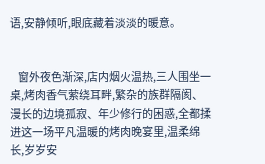语,安静倾听,眼底藏着淡淡的暖意。


    窗外夜色渐深,店内烟火温热,三人围坐一桌,烤肉香气萦绕耳畔,繁杂的族群隔阂、漫长的边境孤寂、年少修行的困惑,全都揉进这一场平凡温暖的烤肉晚宴里,温柔绵长,岁岁安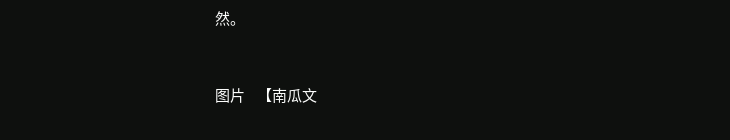然。


图片    【南瓜文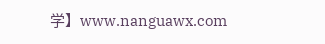学】www.nanguawx.com